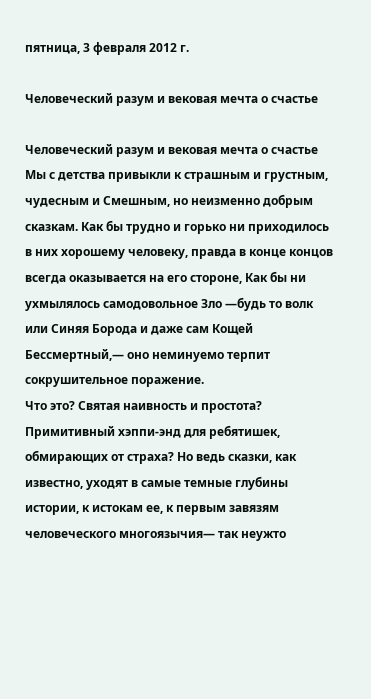пятница, 3 февраля 2012 г.

Человеческий разум и вековая мечта о счастье

Человеческий разум и вековая мечта о счастье
Мы с детства привыкли к страшным и грустным, чудесным и Смешным, но неизменно добрым сказкам. Как бы трудно и горько ни приходилось в них хорошему человеку, правда в конце концов всегда оказывается на его стороне, Как бы ни ухмылялось самодовольное Зло —будь то волк или Синяя Борода и даже сам Кощей Бессмертный,— оно неминуемо терпит сокрушительное поражение.
Что это? Святая наивность и простота? Примитивный хэппи-энд для ребятишек, обмирающих от страха? Но ведь сказки, как известно, уходят в самые темные глубины истории, к истокам ее, к первым завязям человеческого многоязычия— так неужто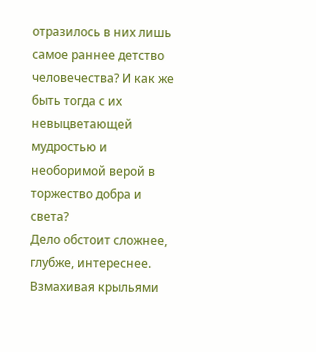отразилось в них лишь самое раннее детство человечества? И как же быть тогда с их невыцветающей мудростью и необоримой верой в торжество добра и света?
Дело обстоит сложнее, глубже, интереснее. Взмахивая крыльями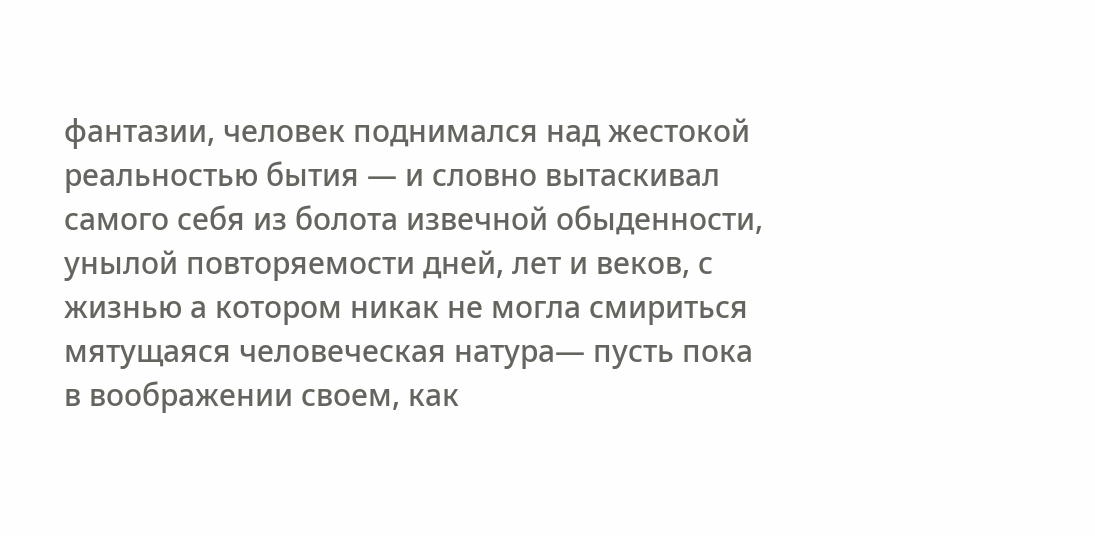фантазии, человек поднимался над жестокой реальностью бытия — и словно вытаскивал самого себя из болота извечной обыденности, унылой повторяемости дней, лет и веков, с жизнью а котором никак не могла смириться мятущаяся человеческая натура— пусть пока в воображении своем, как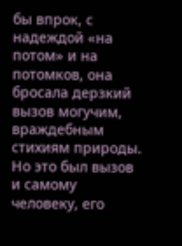бы впрок, с надеждой «на потом» и на потомков, она бросала дерзкий вызов могучим, враждебным стихиям природы. Но это был вызов и самому человеку, его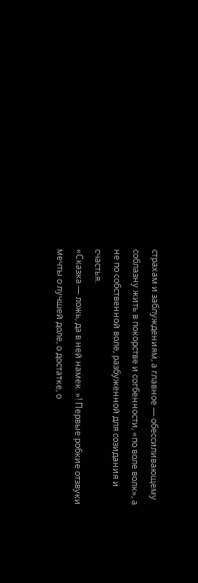страхам и заблуждениям, а главное — обессиливающему соблазну жить в покорстве и согбенности, «по воле волк», а не по собственной воле, разбуженной для созидания и счастья.
«Сказка — ложь, да в ней намек. »! Первые робкие отзвуки мечты о лучшей доле, о достатке, о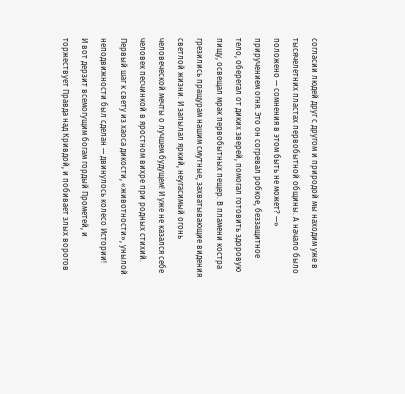согласии людей друг с другом и природой мы находим уже в тысячелетних пластах первобытной общины. А начало было положено — сомнения в этом быть не может? —» приручением огня. Это он согревал робкое, беззащитное тело, оберегал от диких зверей, помогал готовить здоровую пищу, освещал мрак первобытных пещер. В пламени костра грезились пращурам нашим смутные, захватывающие видения светлой жизни. И запылал яркий, неугасимый огонь человеческой мечты о лучшем будущем! И уже не казался себе человек песчинкой в яростном вихре при родных стихий. Первый шаг к свету из хаоса дикости, «животности», унылой неподвижности был сделан — двинулось колесо Истории!
И вот дерзит всемогущим богам гордый Прометей, и торжествует Правда над Кривдой, и побивает злых ворогов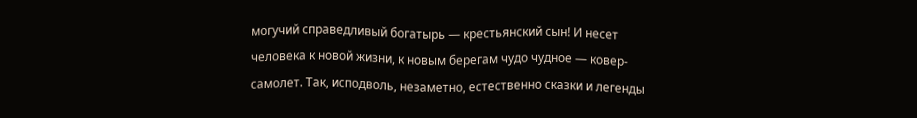могучий справедливый богатырь — крестьянский сын! И несет человека к новой жизни, к новым берегам чудо чудное — ковер-самолет. Так, исподволь, незаметно, естественно сказки и легенды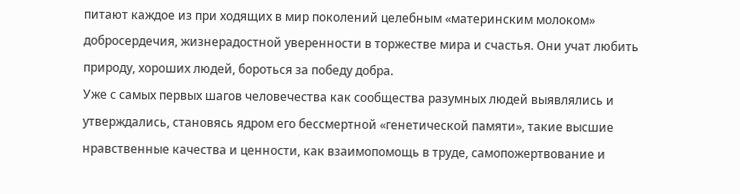питают каждое из при ходящих в мир поколений целебным «материнским молоком» добросердечия, жизнерадостной уверенности в торжестве мира и счастья. Они учат любить природу, хороших людей, бороться за победу добра.
Уже с самых первых шагов человечества как сообщества разумных людей выявлялись и утверждались, становясь ядром его бессмертной «генетической памяти», такие высшие нравственные качества и ценности, как взаимопомощь в труде, самопожертвование и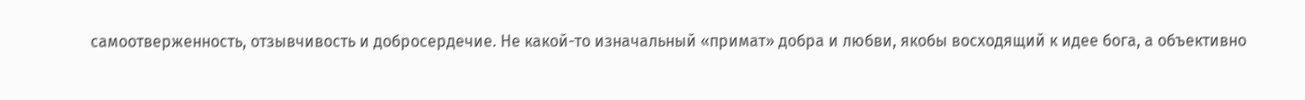самоотверженность, отзывчивость и добросердечие. Не какой-то изначальный «примат» добра и любви, якобы восходящий к идее бога, а объективно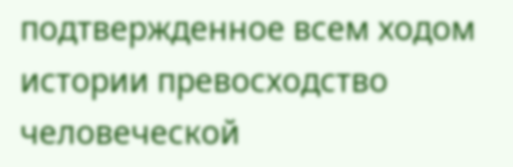подтвержденное всем ходом истории превосходство человеческой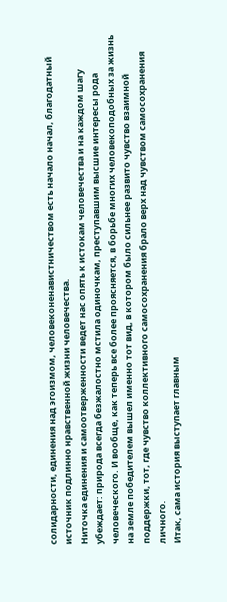солидарности, единения над эгоизмом, человеконенавистничеством есть начало начал, благодатный источник подлинно нравственной жизни человечества.
Ниточка единения и самоотверженности ведет нас опять к истокам человечества и на каждом шагу убеждает: природа всегда безжалостно мстила одиночкам, преступавшим высшие интересы рода человеческого. И вообще, как теперь все более проясняется, в борьбе многих человекоподобных за жизнь на земле победителем вышел именно тот вид, в котором было сильнее развито чувство взаимной поддержки, тот, где чувство коллективного самосохранения брало верх над чувством самосохранения личного.
Итак, сама история выступает главным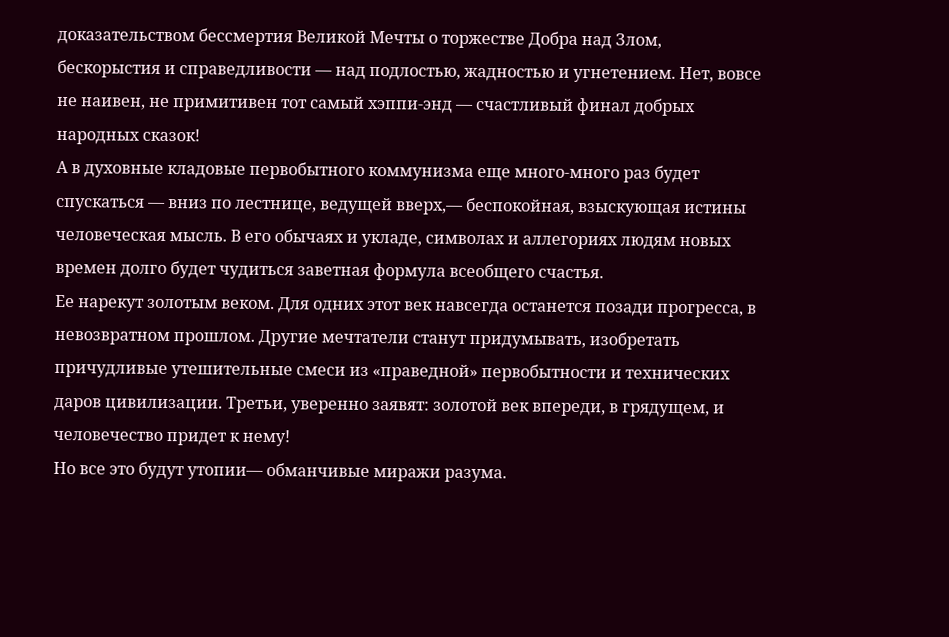доказательством бессмертия Великой Мечты о торжестве Добра над Злом, бескорыстия и справедливости — над подлостью, жадностью и угнетением. Нет, вовсе не наивен, не примитивен тот самый хэппи-энд — счастливый финал добрых народных сказок!
А в духовные кладовые первобытного коммунизма еще много-много раз будет спускаться — вниз по лестнице, ведущей вверх,— беспокойная, взыскующая истины человеческая мысль. В его обычаях и укладе, символах и аллегориях людям новых времен долго будет чудиться заветная формула всеобщего счастья.
Ее нарекут золотым веком. Для одних этот век навсегда останется позади прогресса, в невозвратном прошлом. Другие мечтатели станут придумывать, изобретать причудливые утешительные смеси из «праведной» первобытности и технических даров цивилизации. Третьи, уверенно заявят: золотой век впереди, в грядущем, и человечество придет к нему!
Но все это будут утопии— обманчивые миражи разума.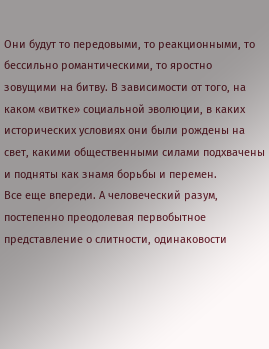Они будут то передовыми, то реакционными, то бессильно романтическими, то яростно зовущими на битву. В зависимости от того, на каком «витке» социальной эволюции, в каких исторических условиях они были рождены на свет, какими общественными силами подхвачены и подняты как знамя борьбы и перемен.
Все еще впереди. А человеческий разум, постепенно преодолевая первобытное представление о слитности, одинаковости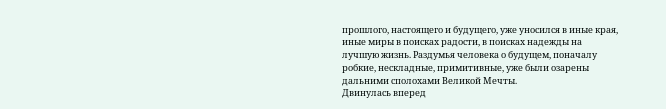прошлого, настоящего и будущего, уже уносился в иные края, иные миры в поисках радости, в поисках надежды на лучшую жизнь. Раздумья человека о будущем, поначалу робкие, нескладные, примитивные, уже были озарены дальними сполохами Великой Мечты.
Двинулась вперед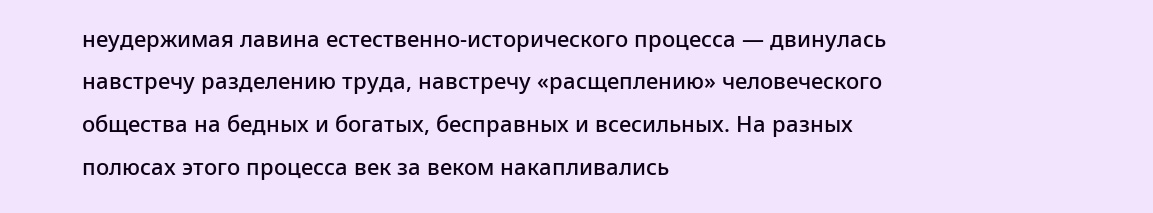неудержимая лавина естественно-исторического процесса — двинулась навстречу разделению труда, навстречу «расщеплению» человеческого общества на бедных и богатых, бесправных и всесильных. На разных полюсах этого процесса век за веком накапливались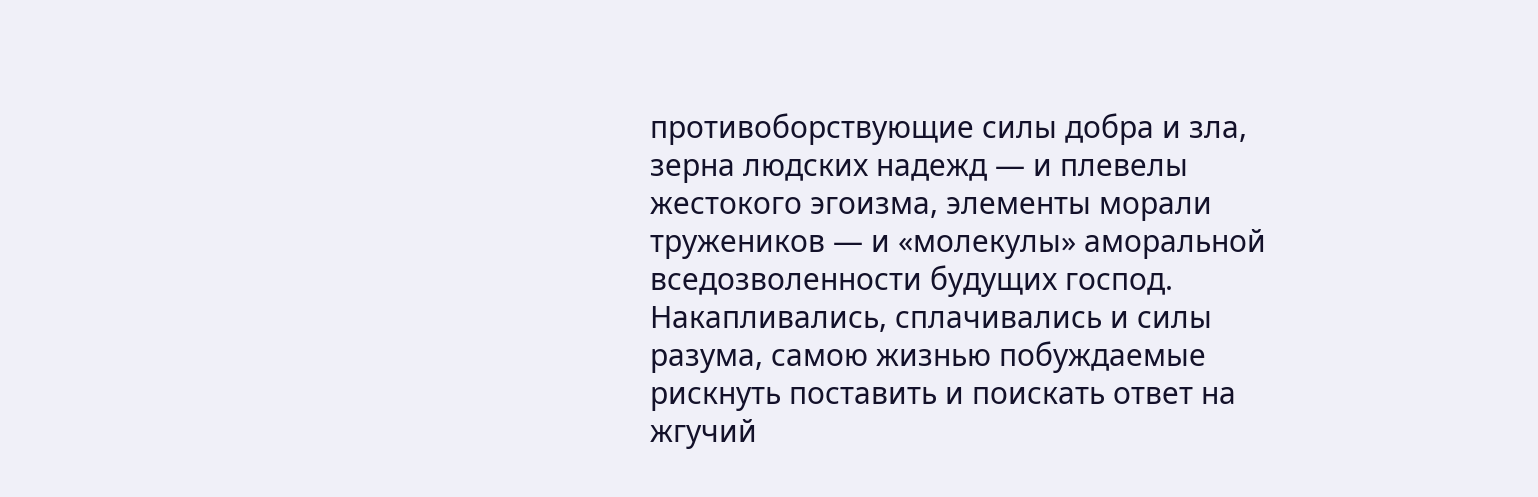противоборствующие силы добра и зла, зерна людских надежд — и плевелы жестокого эгоизма, элементы морали тружеников — и «молекулы» аморальной вседозволенности будущих господ. Накапливались, сплачивались и силы разума, самою жизнью побуждаемые рискнуть поставить и поискать ответ на жгучий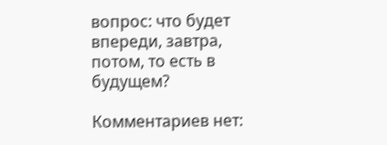вопрос: что будет впереди, завтра, потом, то есть в будущем?

Комментариев нет: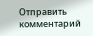Отправить комментарий